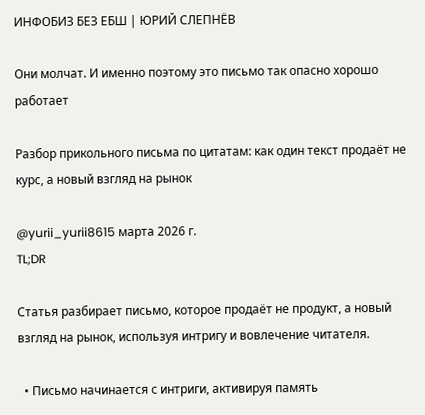ИНФОБИЗ БЕЗ ЕБШ | ЮРИЙ СЛЕПНЁВ

Они молчат. И именно поэтому это письмо так опасно хорошо работает

Разбор прикольного письма по цитатам: как один текст продаёт не курс, а новый взгляд на рынок

@yurii_yurii8615 марта 2026 г.
TL;DR

Статья разбирает письмо, которое продаёт не продукт, а новый взгляд на рынок, используя интригу и вовлечение читателя.

  • Письмо начинается с интриги, активируя память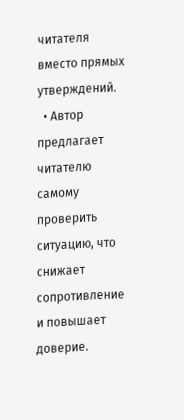читателя вместо прямых утверждений.
  • Автор предлагает читателю самому проверить ситуацию, что снижает сопротивление и повышает доверие.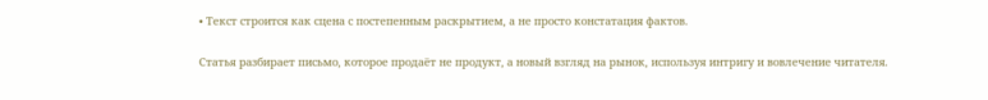• Текст строится как сцена с постепенным раскрытием, а не просто констатация фактов.

Статья разбирает письмо, которое продаёт не продукт, а новый взгляд на рынок, используя интригу и вовлечение читателя.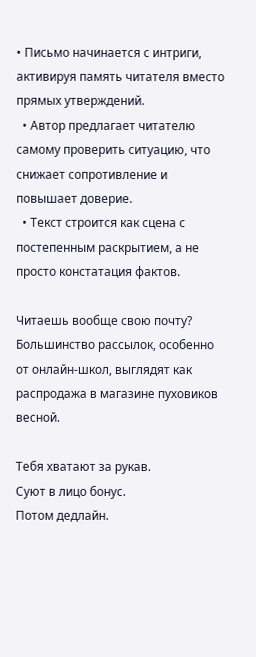• Письмо начинается с интриги, активируя память читателя вместо прямых утверждений.
  • Автор предлагает читателю самому проверить ситуацию, что снижает сопротивление и повышает доверие.
  • Текст строится как сцена с постепенным раскрытием, а не просто констатация фактов.

Читаешь вообще свою почту? Большинство рассылок, особенно от онлайн-школ, выглядят как распродажа в магазине пуховиков весной.

Тебя хватают за рукав.
Суют в лицо бонус.
Потом дедлайн.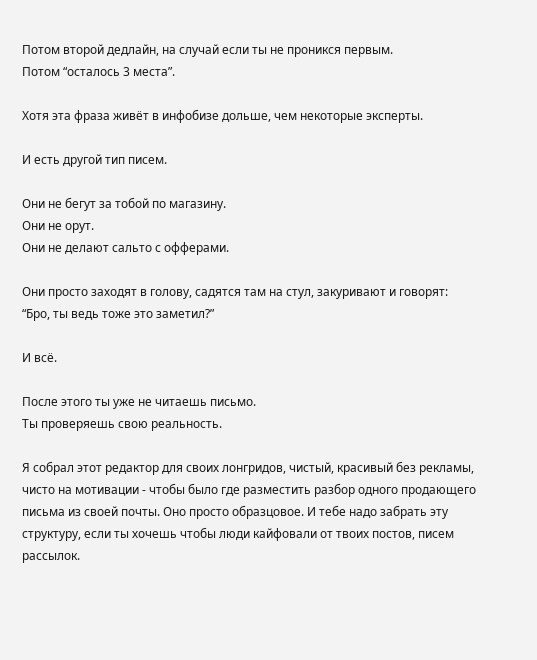Потом второй дедлайн, на случай если ты не проникся первым.
Потом “осталось 3 места”.

Хотя эта фраза живёт в инфобизе дольше, чем некоторые эксперты.

И есть другой тип писем.

Они не бегут за тобой по магазину.
Они не орут.
Они не делают сальто с офферами.

Они просто заходят в голову, садятся там на стул, закуривают и говорят:
“Бро, ты ведь тоже это заметил?”

И всё.

После этого ты уже не читаешь письмо.
Ты проверяешь свою реальность.

Я собрал этот редактор для своих лонгридов, чистый, красивый без рекламы, чисто на мотивации - чтобы было где разместить разбор одного продающего письма из своей почты. Оно просто образцовое. И тебе надо забрать эту структуру, если ты хочешь чтобы люди кайфовали от твоих постов, писем рассылок.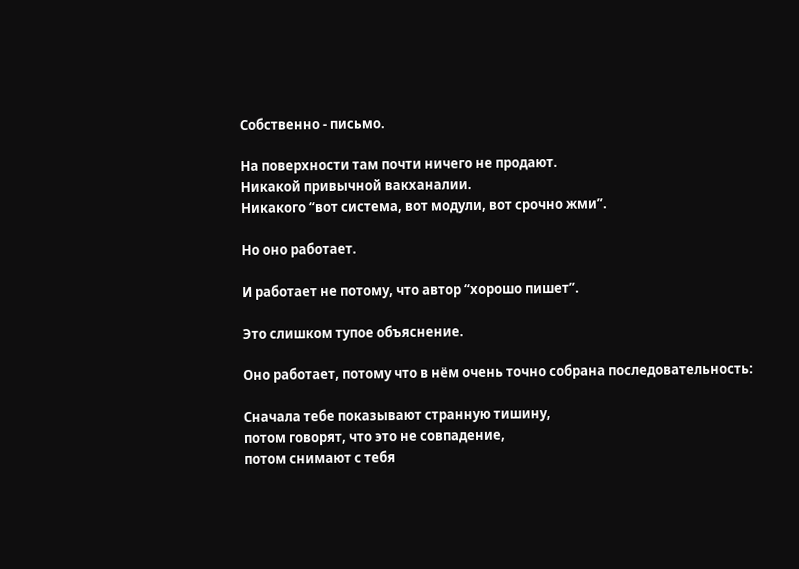Собственно - письмо.

На поверхности там почти ничего не продают.
Никакой привычной вакханалии.
Никакого “вот система, вот модули, вот срочно жми”.

Но оно работает.

И работает не потому, что автор “хорошо пишет”.

Это слишком тупое объяснение.

Оно работает, потому что в нём очень точно собрана последовательность:

Сначала тебе показывают странную тишину,
потом говорят, что это не совпадение,
потом снимают с тебя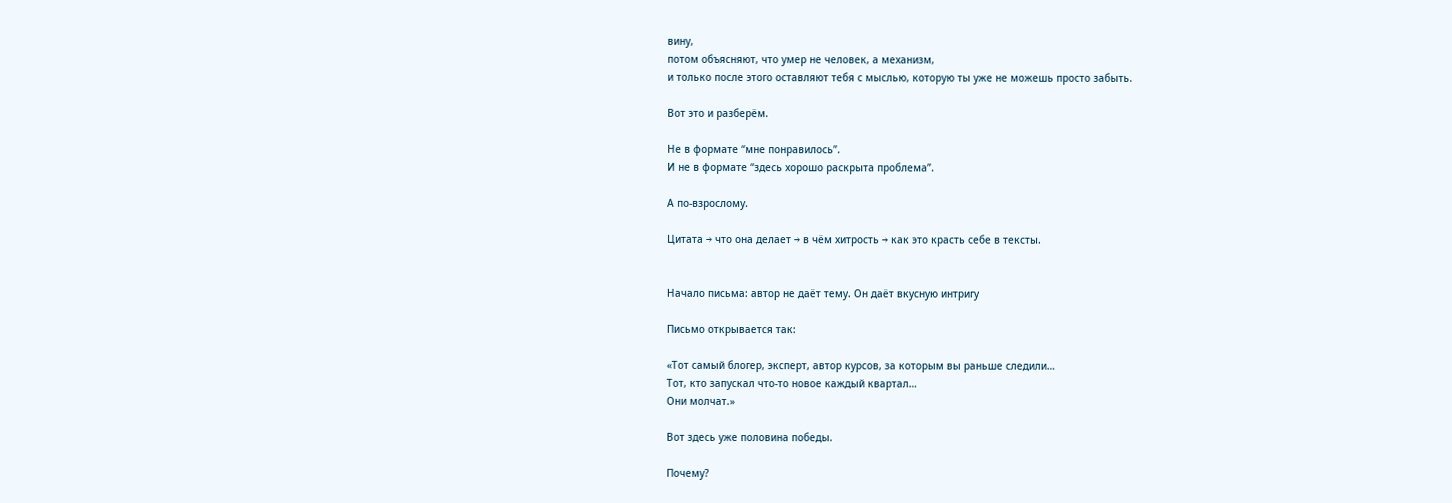вину,
потом объясняют, что умер не человек, а механизм,
и только после этого оставляют тебя с мыслью, которую ты уже не можешь просто забыть.

Вот это и разберём.

Не в формате “мне понравилось”.
И не в формате “здесь хорошо раскрыта проблема”.

А по-взрослому.

Цитата → что она делает → в чём хитрость → как это красть себе в тексты.


Начало письма: автор не даёт тему. Он даёт вкусную интригу

Письмо открывается так:

«Тот самый блогер, эксперт, автор курсов, за которым вы раньше следили…
Тот, кто запускал что-то новое каждый квартал…
Они молчат.»

Вот здесь уже половина победы.

Почему?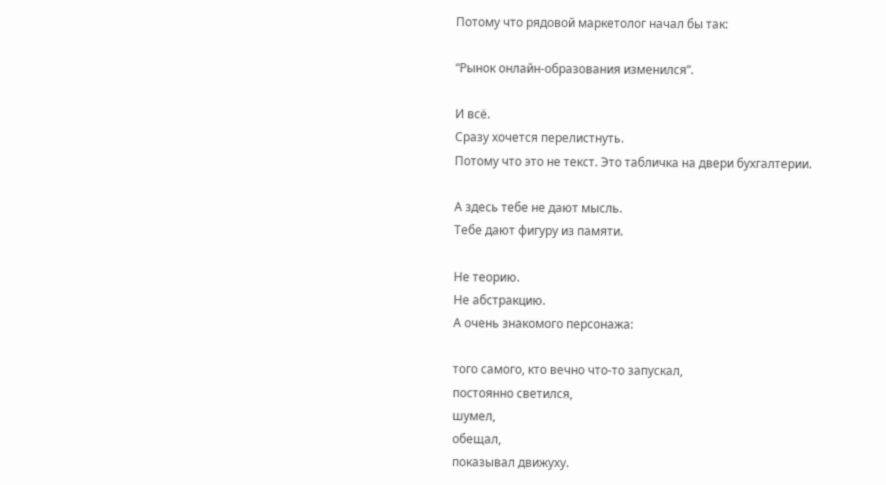Потому что рядовой маркетолог начал бы так:

“Рынок онлайн-образования изменился”.

И всё.
Сразу хочется перелистнуть.
Потому что это не текст. Это табличка на двери бухгалтерии.

А здесь тебе не дают мысль.
Тебе дают фигуру из памяти.

Не теорию.
Не абстракцию.
А очень знакомого персонажа:

того самого, кто вечно что-то запускал,
постоянно светился,
шумел,
обещал,
показывал движуху.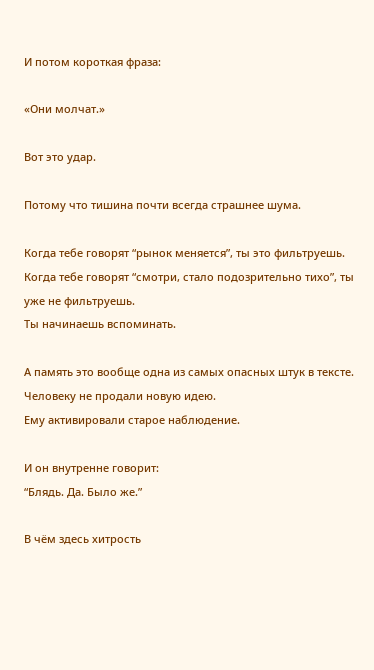И потом короткая фраза:

«Они молчат.»

Вот это удар.

Потому что тишина почти всегда страшнее шума.

Когда тебе говорят “рынок меняется”, ты это фильтруешь.
Когда тебе говорят “смотри, стало подозрительно тихо”, ты уже не фильтруешь.
Ты начинаешь вспоминать.

А память это вообще одна из самых опасных штук в тексте.
Человеку не продали новую идею.
Ему активировали старое наблюдение.

И он внутренне говорит:
“Блядь. Да. Было же.”

В чём здесь хитрость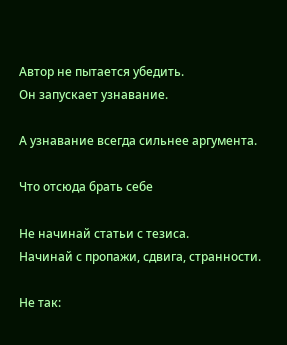Автор не пытается убедить.
Он запускает узнавание.

А узнавание всегда сильнее аргумента.

Что отсюда брать себе

Не начинай статьи с тезиса.
Начинай с пропажи, сдвига, странности.

Не так: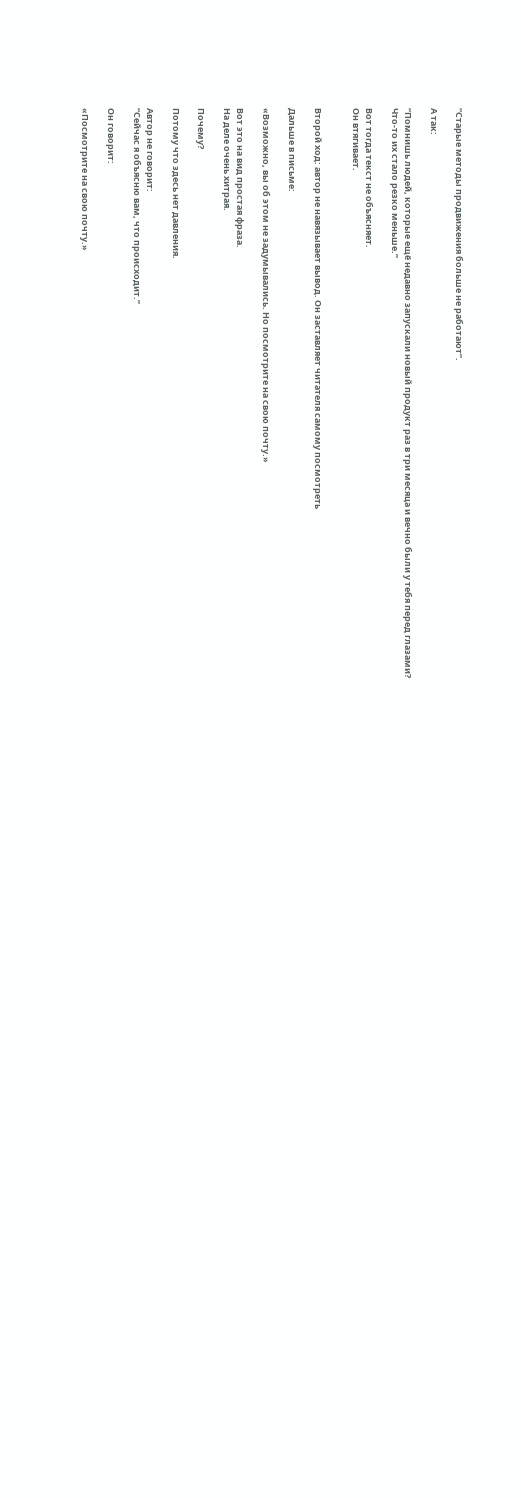“Старые методы продвижения больше не работают”.

А так:

“Помнишь людей, которые ещё недавно запускали новый продукт раз в три месяца и вечно были у тебя перед глазами?
Что-то их стало резко меньше.”

Вот тогда текст не объясняет.
Он втягивает.


Второй ход: автор не навязывает вывод. Он заставляет читателя самому посмотреть

Дальше в письме:

«Возможно, вы об этом не задумывались. Но посмотрите на свою почту.»

Вот это на вид простая фраза.
На деле очень хитрая.

Почему?

Потому что здесь нет давления.

Автор не говорит:
“Сейчас я объясню вам, что происходит.”

Он говорит:

«Посмотрите на свою почту.»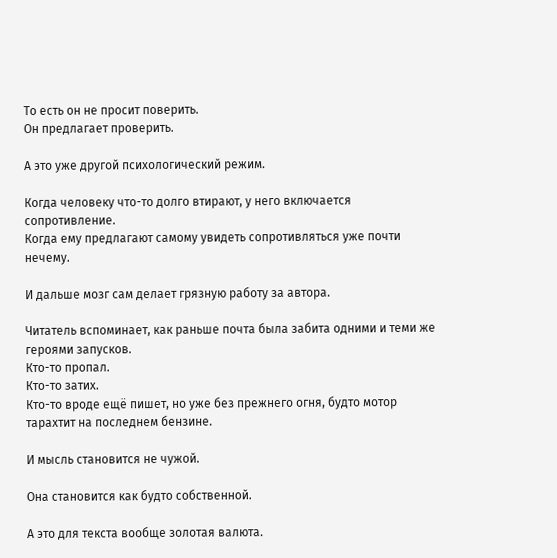То есть он не просит поверить.
Он предлагает проверить.

А это уже другой психологический режим.

Когда человеку что-то долго втирают, у него включается сопротивление.
Когда ему предлагают самому увидеть сопротивляться уже почти нечему.

И дальше мозг сам делает грязную работу за автора.

Читатель вспоминает, как раньше почта была забита одними и теми же героями запусков.
Кто-то пропал.
Кто-то затих.
Кто-то вроде ещё пишет, но уже без прежнего огня, будто мотор тарахтит на последнем бензине.

И мысль становится не чужой.

Она становится как будто собственной.

А это для текста вообще золотая валюта.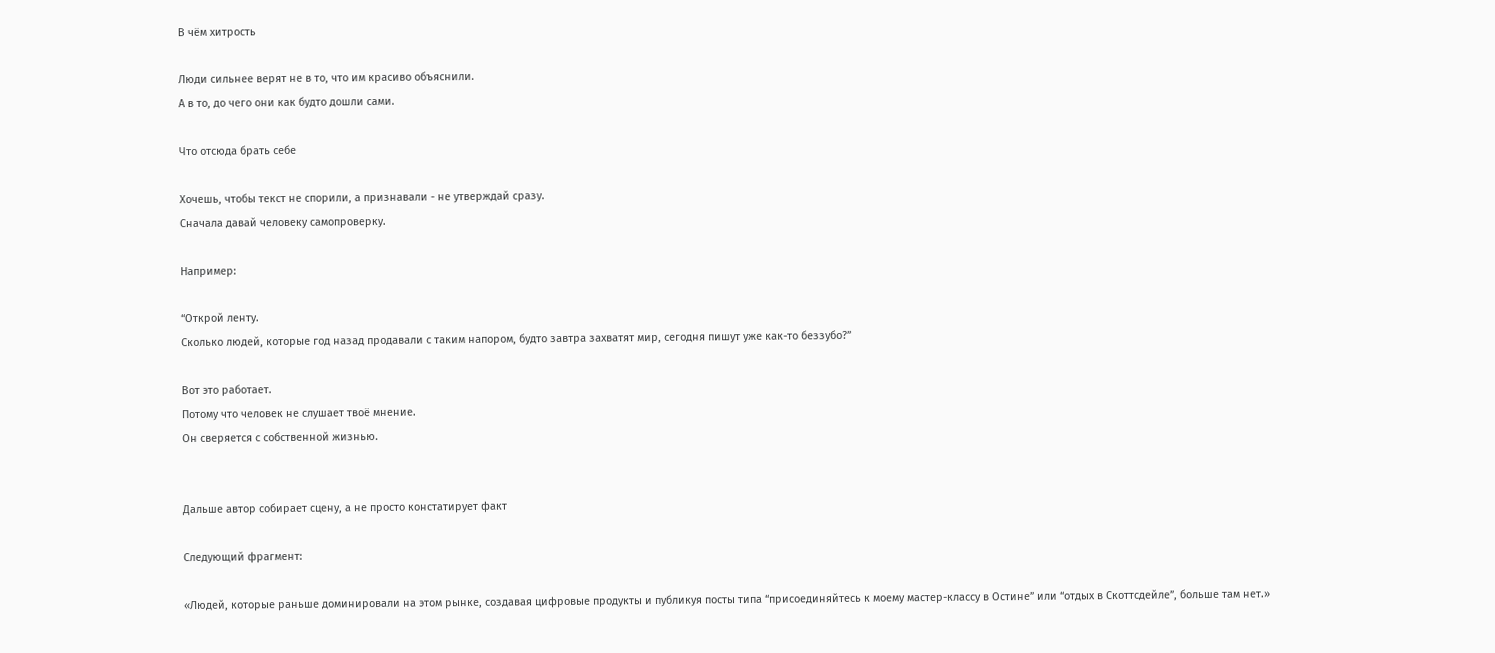В чём хитрость

Люди сильнее верят не в то, что им красиво объяснили.
А в то, до чего они как будто дошли сами.

Что отсюда брать себе

Хочешь, чтобы текст не спорили, а признавали - не утверждай сразу.
Сначала давай человеку самопроверку.

Например:

“Открой ленту.
Сколько людей, которые год назад продавали с таким напором, будто завтра захватят мир, сегодня пишут уже как-то беззубо?”

Вот это работает.
Потому что человек не слушает твоё мнение.
Он сверяется с собственной жизнью.


Дальше автор собирает сцену, а не просто констатирует факт

Следующий фрагмент:

«Людей, которые раньше доминировали на этом рынке, создавая цифровые продукты и публикуя посты типа “присоединяйтесь к моему мастер-классу в Остине” или “отдых в Скоттсдейле”, больше там нет.»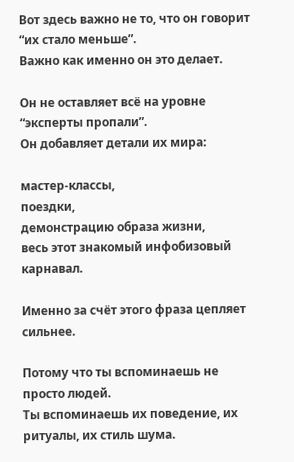Вот здесь важно не то, что он говорит “их стало меньше”.
Важно как именно он это делает.

Он не оставляет всё на уровне “эксперты пропали”.
Он добавляет детали их мира:

мастер-классы,
поездки,
демонстрацию образа жизни,
весь этот знакомый инфобизовый карнавал.

Именно за счёт этого фраза цепляет сильнее.

Потому что ты вспоминаешь не просто людей.
Ты вспоминаешь их поведение, их ритуалы, их стиль шума.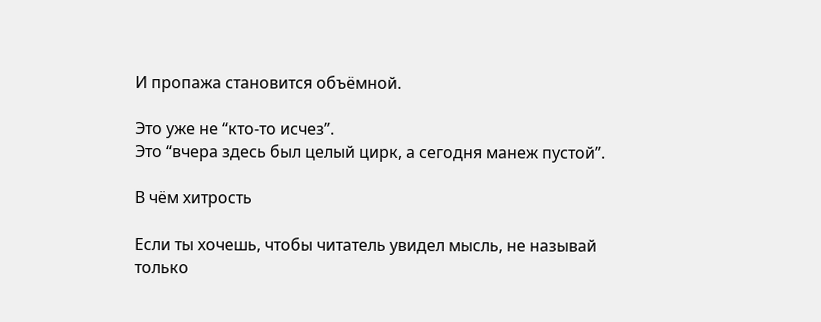И пропажа становится объёмной.

Это уже не “кто-то исчез”.
Это “вчера здесь был целый цирк, а сегодня манеж пустой”.

В чём хитрость

Если ты хочешь, чтобы читатель увидел мысль, не называй только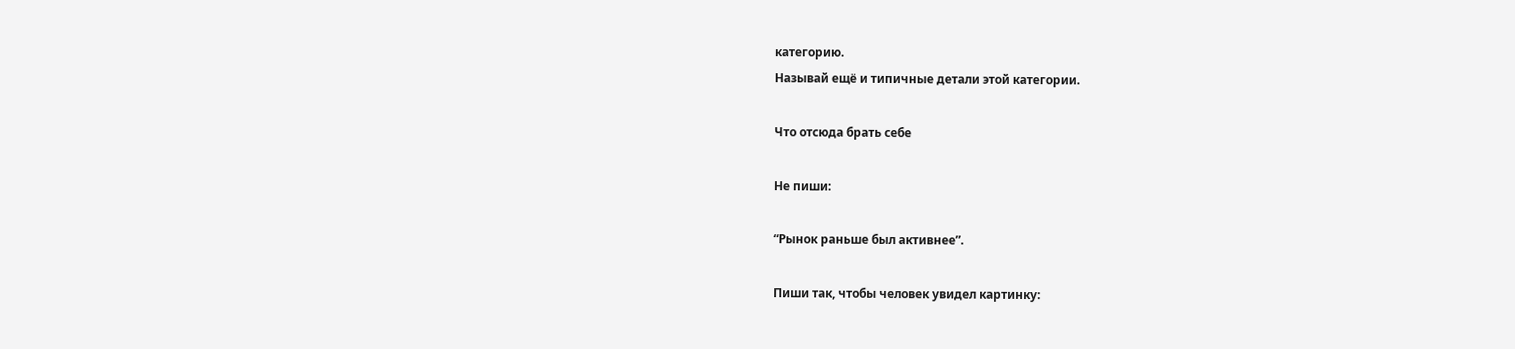категорию.
Называй ещё и типичные детали этой категории.

Что отсюда брать себе

Не пиши:

“Рынок раньше был активнее”.

Пиши так, чтобы человек увидел картинку: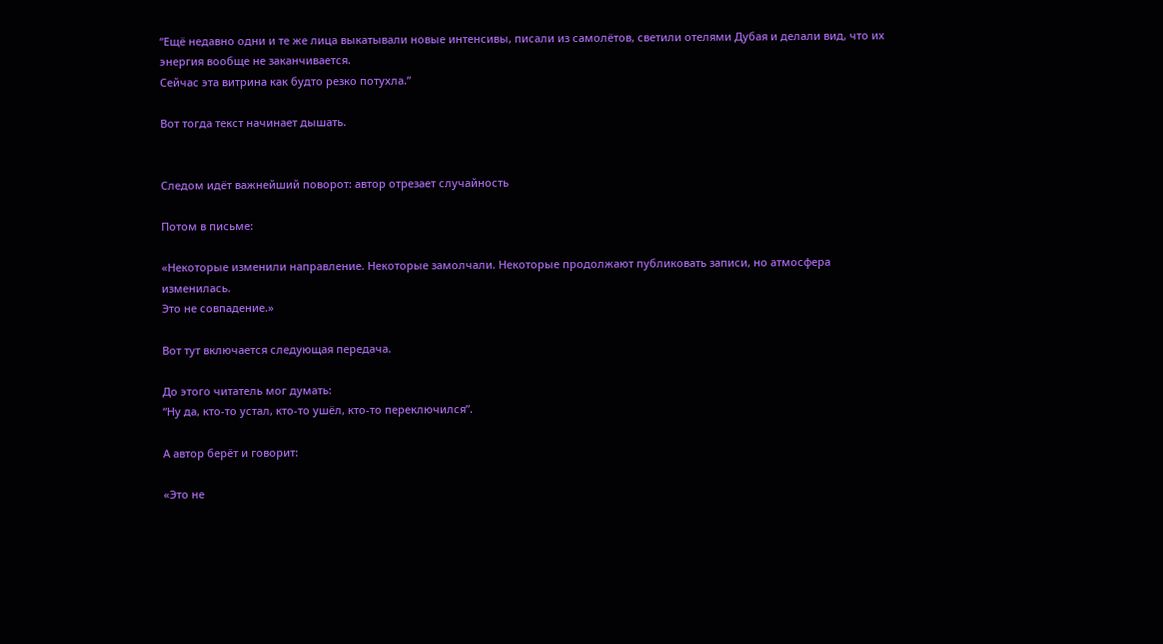“Ещё недавно одни и те же лица выкатывали новые интенсивы, писали из самолётов, светили отелями Дубая и делали вид, что их энергия вообще не заканчивается.
Сейчас эта витрина как будто резко потухла.”

Вот тогда текст начинает дышать.


Следом идёт важнейший поворот: автор отрезает случайность

Потом в письме:

«Некоторые изменили направление. Некоторые замолчали. Некоторые продолжают публиковать записи, но атмосфера изменилась.
Это не совпадение.»

Вот тут включается следующая передача.

До этого читатель мог думать:
“Ну да, кто-то устал, кто-то ушёл, кто-то переключился”.

А автор берёт и говорит:

«Это не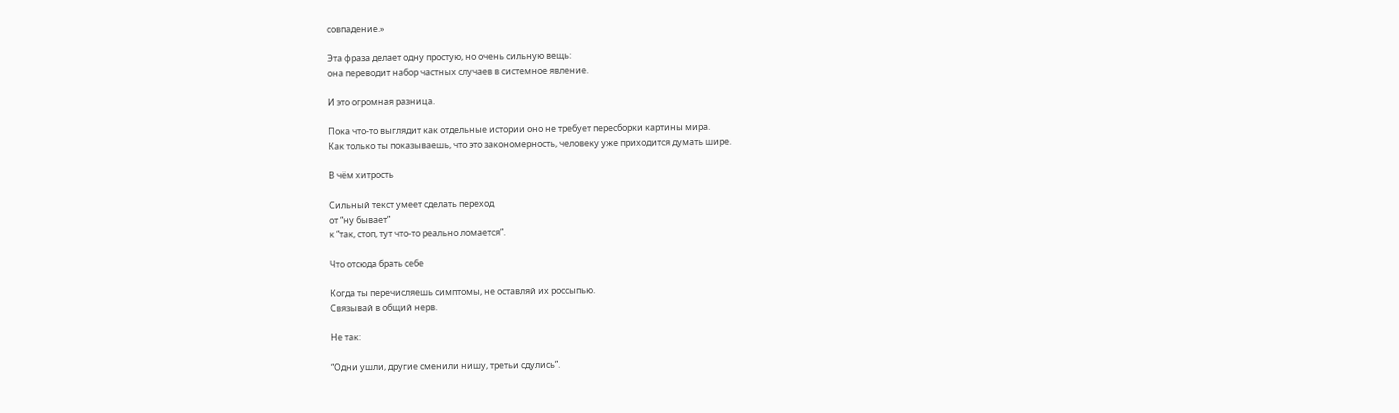совпадение.»

Эта фраза делает одну простую, но очень сильную вещь:
она переводит набор частных случаев в системное явление.

И это огромная разница.

Пока что-то выглядит как отдельные истории оно не требует пересборки картины мира.
Как только ты показываешь, что это закономерность, человеку уже приходится думать шире.

В чём хитрость

Сильный текст умеет сделать переход
от “ну бывает”
к “так, стоп, тут что-то реально ломается”.

Что отсюда брать себе

Когда ты перечисляешь симптомы, не оставляй их россыпью.
Связывай в общий нерв.

Не так:

“Одни ушли, другие сменили нишу, третьи сдулись”.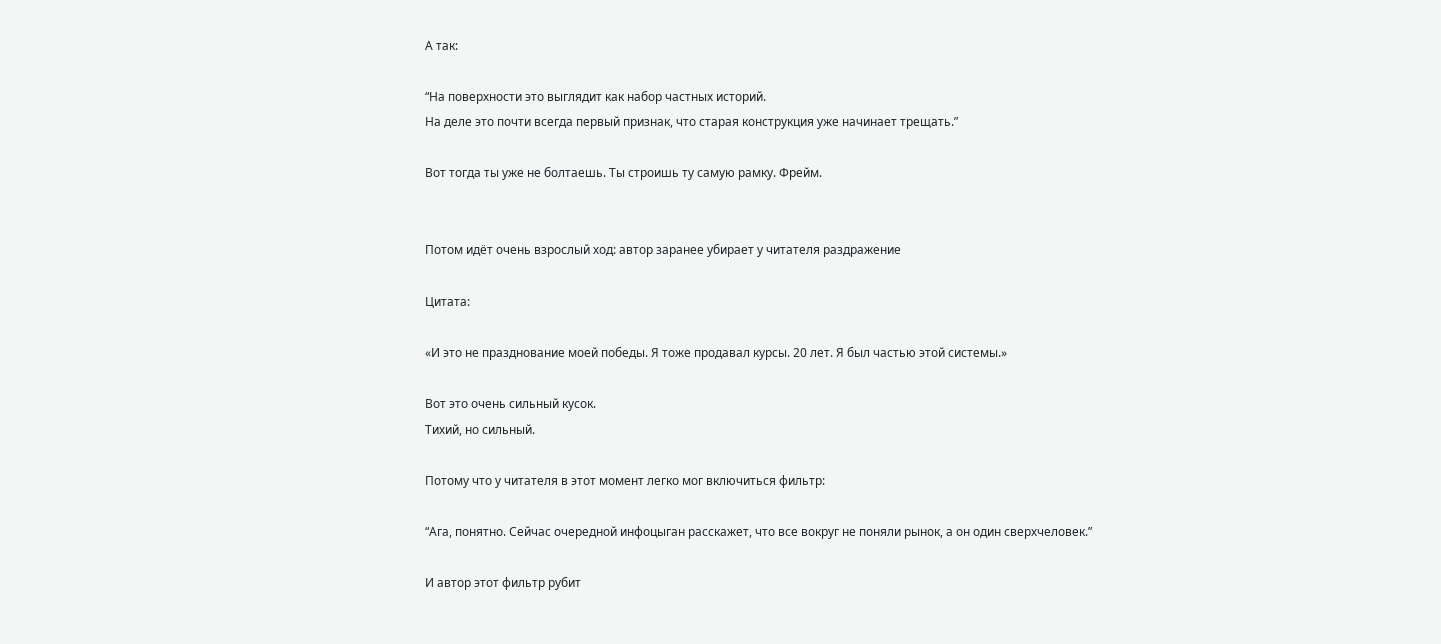А так:

“На поверхности это выглядит как набор частных историй.
На деле это почти всегда первый признак, что старая конструкция уже начинает трещать.”

Вот тогда ты уже не болтаешь. Ты строишь ту самую рамку. Фрейм.


Потом идёт очень взрослый ход: автор заранее убирает у читателя раздражение

Цитата:

«И это не празднование моей победы. Я тоже продавал курсы. 20 лет. Я был частью этой системы.»

Вот это очень сильный кусок.
Тихий, но сильный.

Потому что у читателя в этот момент легко мог включиться фильтр:

“Ага, понятно. Сейчас очередной инфоцыган расскажет, что все вокруг не поняли рынок, а он один сверхчеловек.”

И автор этот фильтр рубит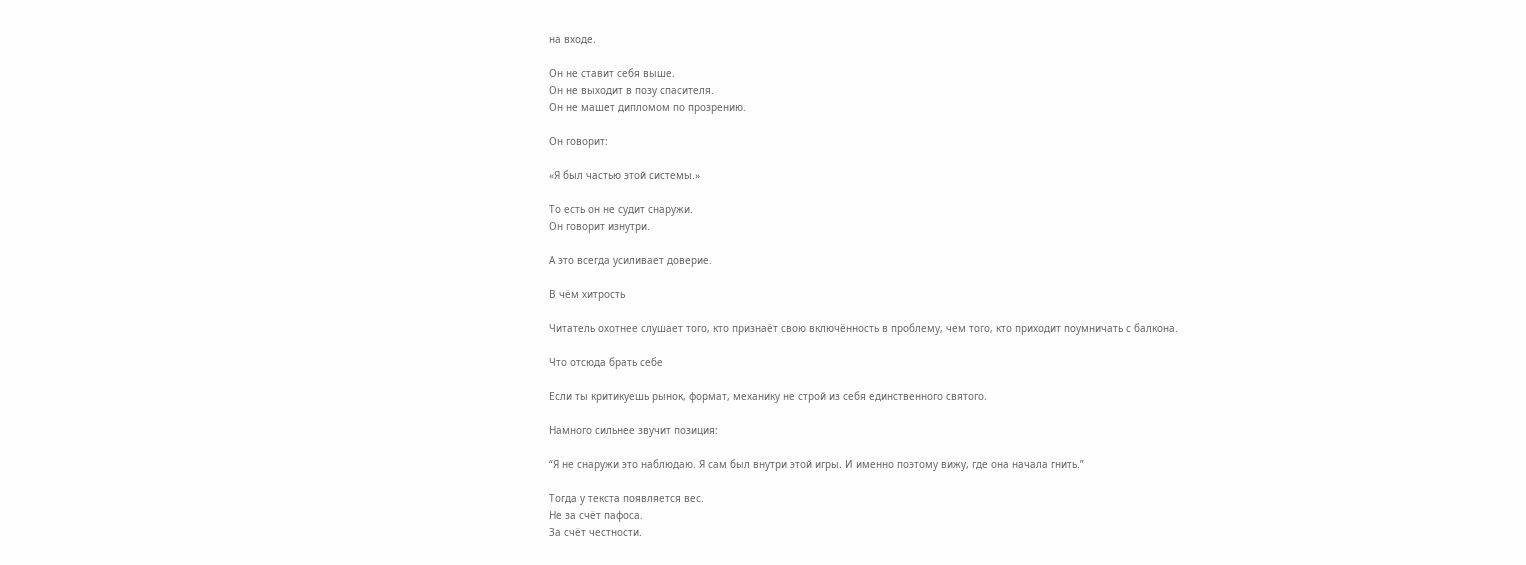на входе.

Он не ставит себя выше.
Он не выходит в позу спасителя.
Он не машет дипломом по прозрению.

Он говорит:

«Я был частью этой системы.»

То есть он не судит снаружи.
Он говорит изнутри.

А это всегда усиливает доверие.

В чём хитрость

Читатель охотнее слушает того, кто признаёт свою включённость в проблему, чем того, кто приходит поумничать с балкона.

Что отсюда брать себе

Если ты критикуешь рынок, формат, механику не строй из себя единственного святого.

Намного сильнее звучит позиция:

“Я не снаружи это наблюдаю. Я сам был внутри этой игры. И именно поэтому вижу, где она начала гнить.”

Тогда у текста появляется вес.
Не за счёт пафоса.
За счёт честности.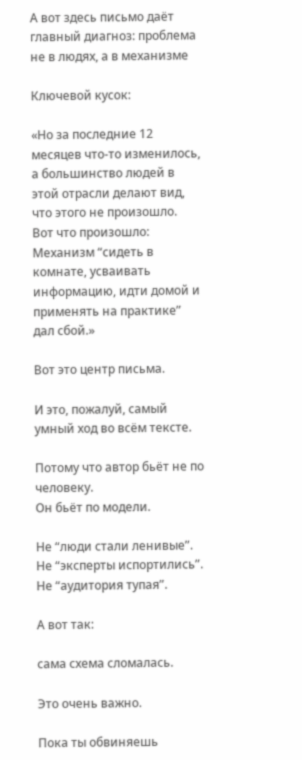А вот здесь письмо даёт главный диагноз: проблема не в людях, а в механизме

Ключевой кусок:

«Но за последние 12 месяцев что-то изменилось, а большинство людей в этой отрасли делают вид, что этого не произошло.
Вот что произошло:
Механизм “сидеть в комнате, усваивать информацию, идти домой и применять на практике” дал сбой.»

Вот это центр письма.

И это, пожалуй, самый умный ход во всём тексте.

Потому что автор бьёт не по человеку.
Он бьёт по модели.

Не “люди стали ленивые”.
Не “эксперты испортились”.
Не “аудитория тупая”.

А вот так:

сама схема сломалась.

Это очень важно.

Пока ты обвиняешь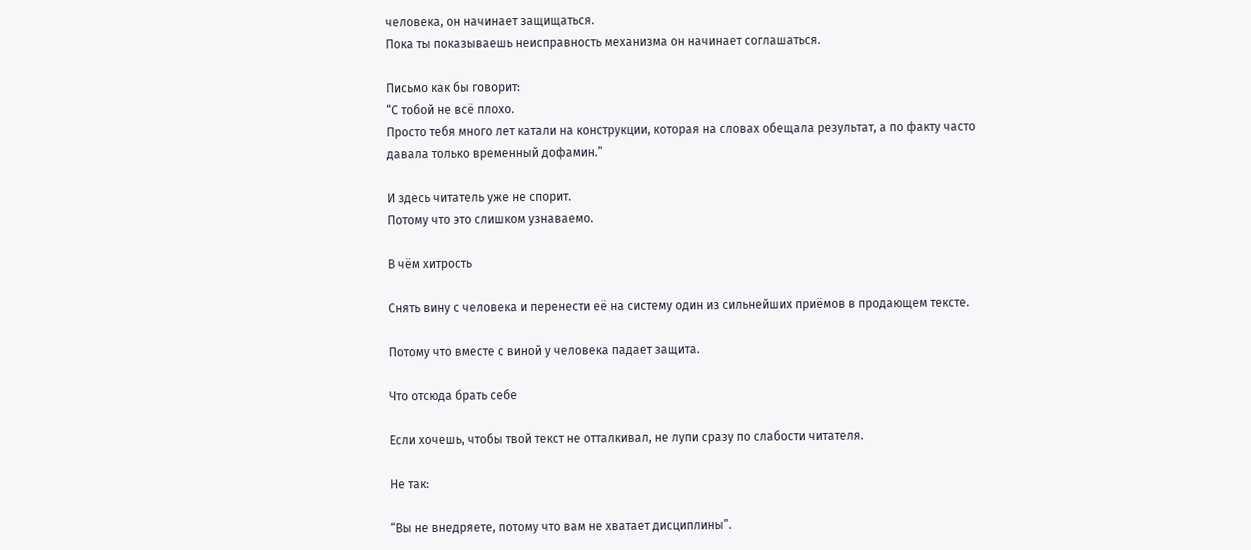человека, он начинает защищаться.
Пока ты показываешь неисправность механизма он начинает соглашаться.

Письмо как бы говорит:
“С тобой не всё плохо.
Просто тебя много лет катали на конструкции, которая на словах обещала результат, а по факту часто давала только временный дофамин.”

И здесь читатель уже не спорит.
Потому что это слишком узнаваемо.

В чём хитрость

Снять вину с человека и перенести её на систему один из сильнейших приёмов в продающем тексте.

Потому что вместе с виной у человека падает защита.

Что отсюда брать себе

Если хочешь, чтобы твой текст не отталкивал, не лупи сразу по слабости читателя.

Не так:

“Вы не внедряете, потому что вам не хватает дисциплины”.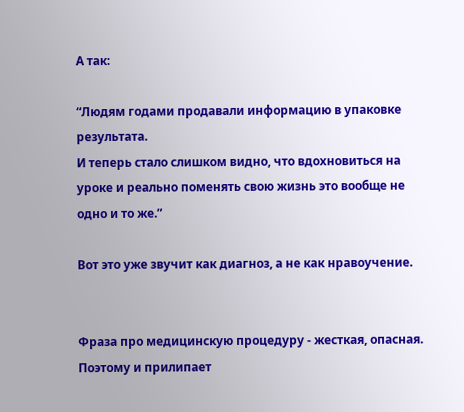А так:

“Людям годами продавали информацию в упаковке результата.
И теперь стало слишком видно, что вдохновиться на уроке и реально поменять свою жизнь это вообще не одно и то же.”

Вот это уже звучит как диагноз, а не как нравоучение.


Фраза про медицинскую процедуру - жесткая, опасная. Поэтому и прилипает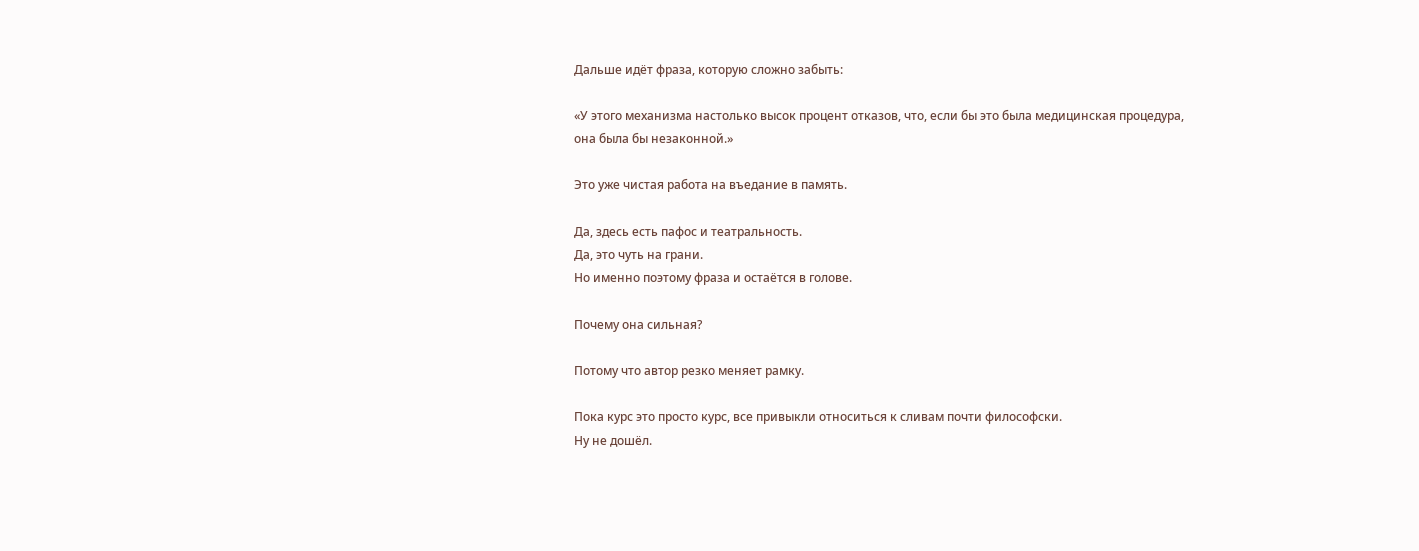Дальше идёт фраза, которую сложно забыть:

«У этого механизма настолько высок процент отказов, что, если бы это была медицинская процедура, она была бы незаконной.»

Это уже чистая работа на въедание в память.

Да, здесь есть пафос и театральность.
Да, это чуть на грани.
Но именно поэтому фраза и остаётся в голове.

Почему она сильная?

Потому что автор резко меняет рамку.

Пока курс это просто курс, все привыкли относиться к сливам почти философски.
Ну не дошёл.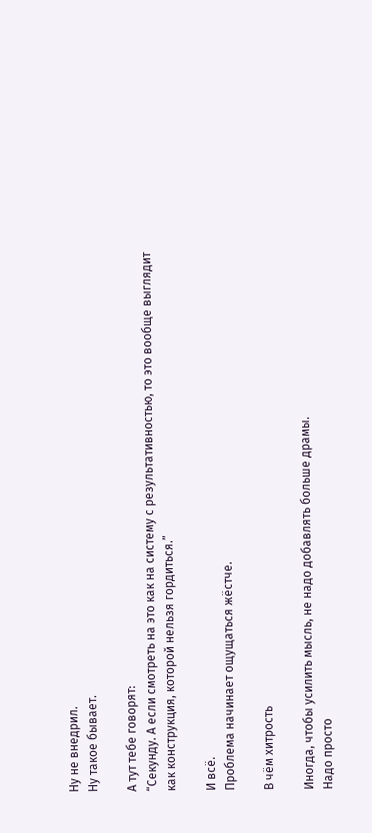Ну не внедрил.
Ну такое бывает.

А тут тебе говорят:
“Секунду. А если смотреть на это как на систему с результативностью, то это вообще выглядит как конструкция, которой нельзя гордиться.”

И всё.
Проблема начинает ощущаться жёстче.

В чём хитрость

Иногда, чтобы усилить мысль, не надо добавлять больше драмы.
Надо просто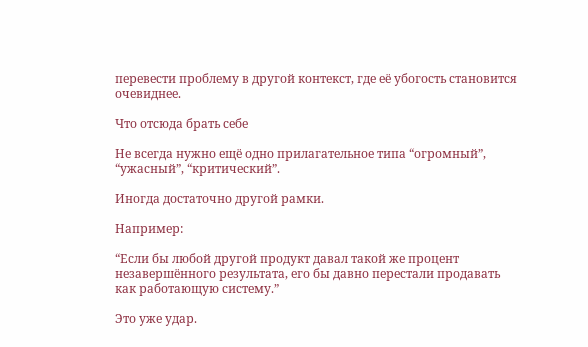перевести проблему в другой контекст, где её убогость становится очевиднее.

Что отсюда брать себе

Не всегда нужно ещё одно прилагательное типа “огромный”, “ужасный”, “критический”.

Иногда достаточно другой рамки.

Например:

“Если бы любой другой продукт давал такой же процент незавершённого результата, его бы давно перестали продавать как работающую систему.”

Это уже удар.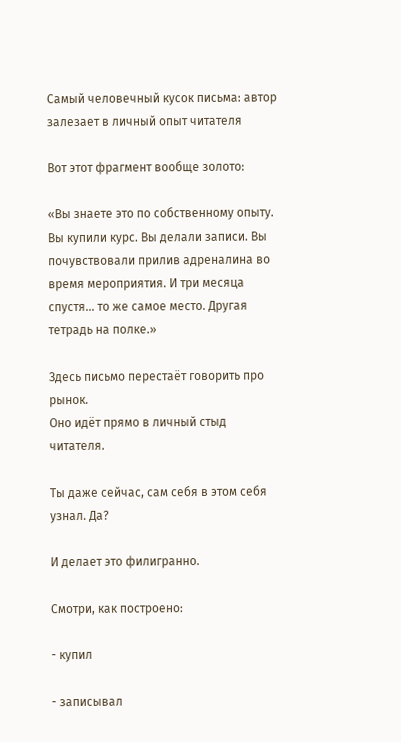Самый человечный кусок письма: автор залезает в личный опыт читателя

Вот этот фрагмент вообще золото:

«Вы знаете это по собственному опыту. Вы купили курс. Вы делали записи. Вы почувствовали прилив адреналина во время мероприятия. И три месяца спустя... то же самое место. Другая тетрадь на полке.»

Здесь письмо перестаёт говорить про рынок.
Оно идёт прямо в личный стыд читателя.

Ты даже сейчас, сам себя в этом себя узнал. Да?

И делает это филигранно.

Смотри, как построено:

- купил

- записывал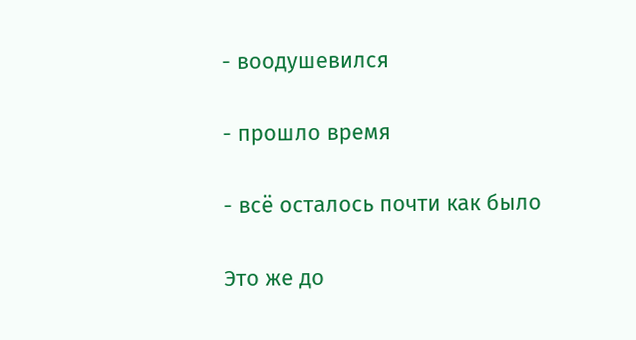- воодушевился

- прошло время

- всё осталось почти как было

Это же до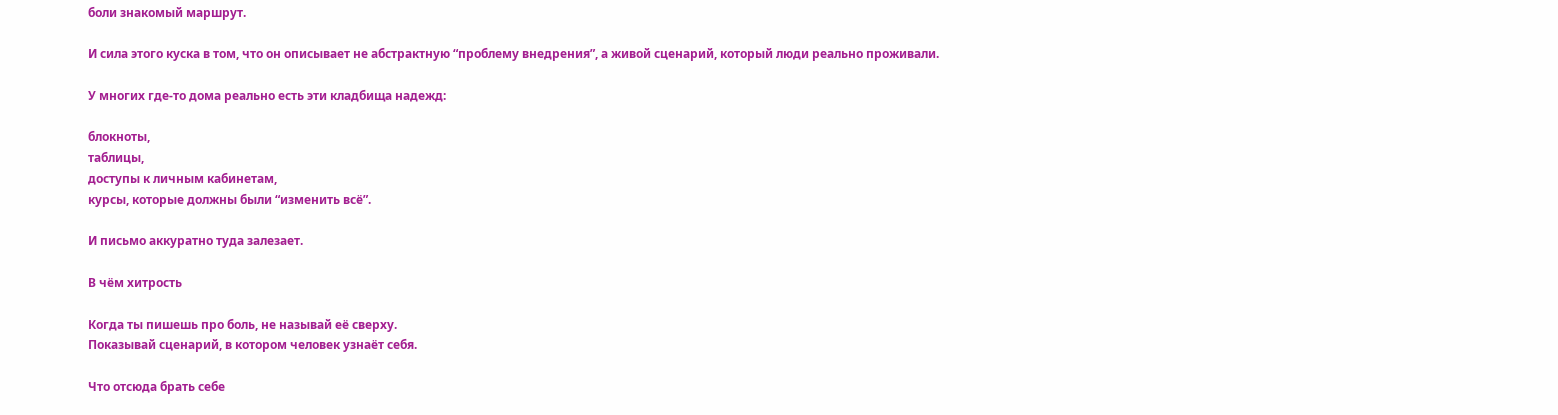боли знакомый маршрут.

И сила этого куска в том, что он описывает не абстрактную “проблему внедрения”, а живой сценарий, который люди реально проживали.

У многих где-то дома реально есть эти кладбища надежд:

блокноты,
таблицы,
доступы к личным кабинетам,
курсы, которые должны были “изменить всё”.

И письмо аккуратно туда залезает.

В чём хитрость

Когда ты пишешь про боль, не называй её сверху.
Показывай сценарий, в котором человек узнаёт себя.

Что отсюда брать себе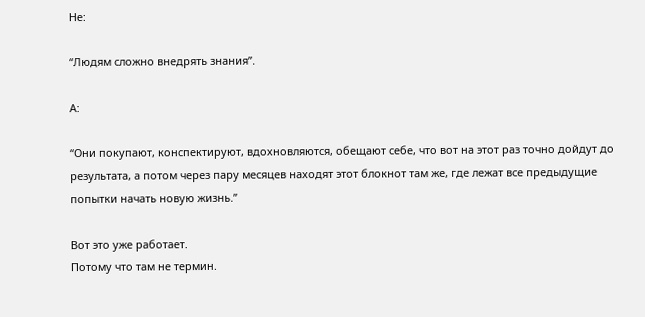Не:

“Людям сложно внедрять знания”.

А:

“Они покупают, конспектируют, вдохновляются, обещают себе, что вот на этот раз точно дойдут до результата, а потом через пару месяцев находят этот блокнот там же, где лежат все предыдущие попытки начать новую жизнь.”

Вот это уже работает.
Потому что там не термин.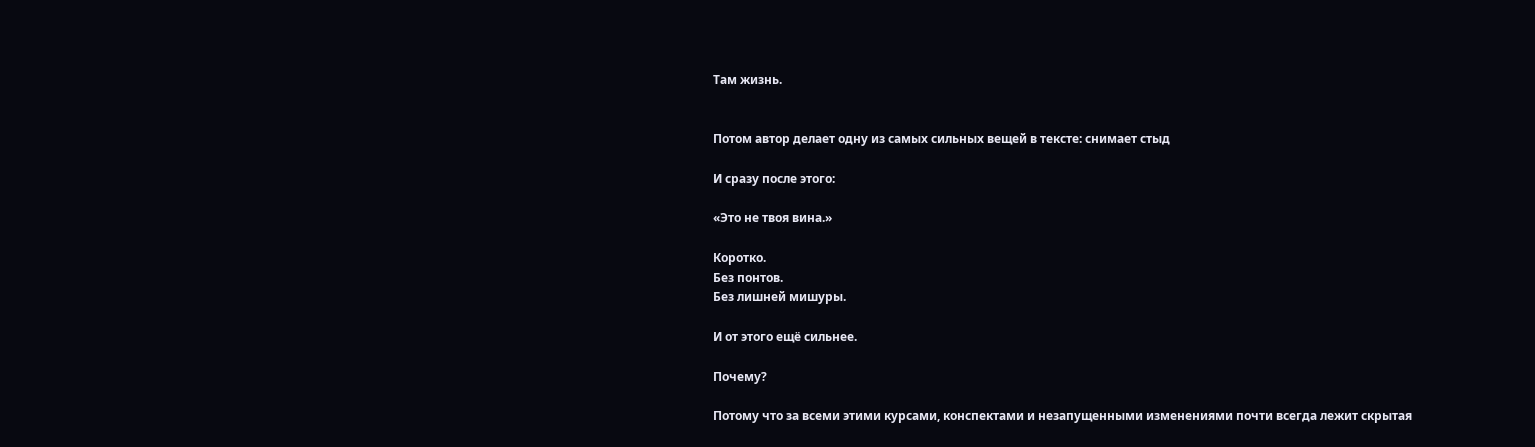Там жизнь.


Потом автор делает одну из самых сильных вещей в тексте: снимает стыд

И сразу после этого:

«Это не твоя вина.»

Коротко.
Без понтов.
Без лишней мишуры.

И от этого ещё сильнее.

Почему?

Потому что за всеми этими курсами, конспектами и незапущенными изменениями почти всегда лежит скрытая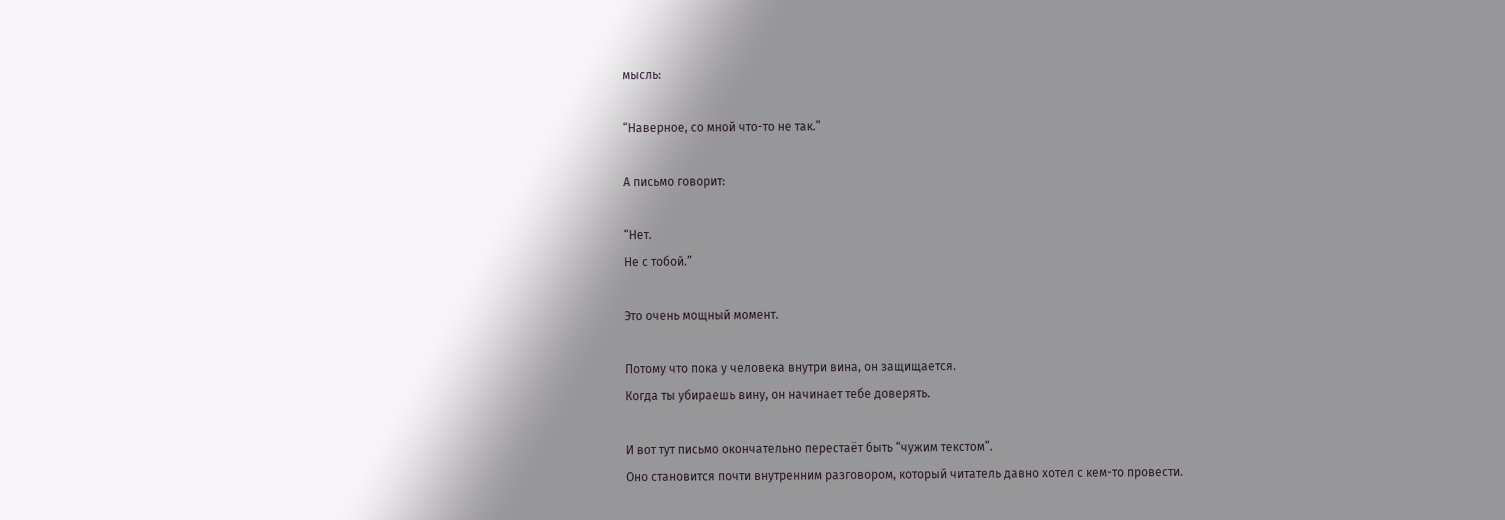мысль:

“Наверное, со мной что-то не так.”

А письмо говорит:

“Нет.
Не с тобой.”

Это очень мощный момент.

Потому что пока у человека внутри вина, он защищается.
Когда ты убираешь вину, он начинает тебе доверять.

И вот тут письмо окончательно перестаёт быть “чужим текстом”.
Оно становится почти внутренним разговором, который читатель давно хотел с кем-то провести.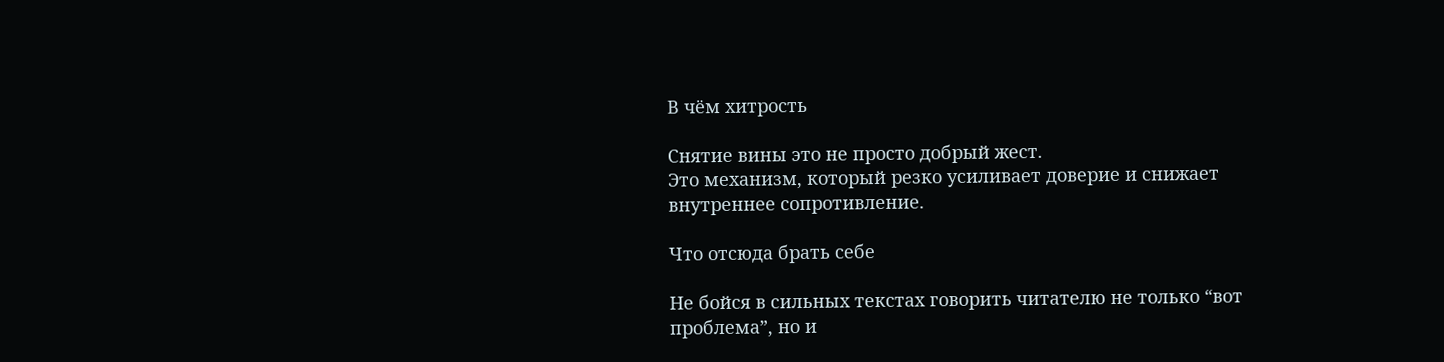В чём хитрость

Снятие вины это не просто добрый жест.
Это механизм, который резко усиливает доверие и снижает внутреннее сопротивление.

Что отсюда брать себе

Не бойся в сильных текстах говорить читателю не только “вот проблема”, но и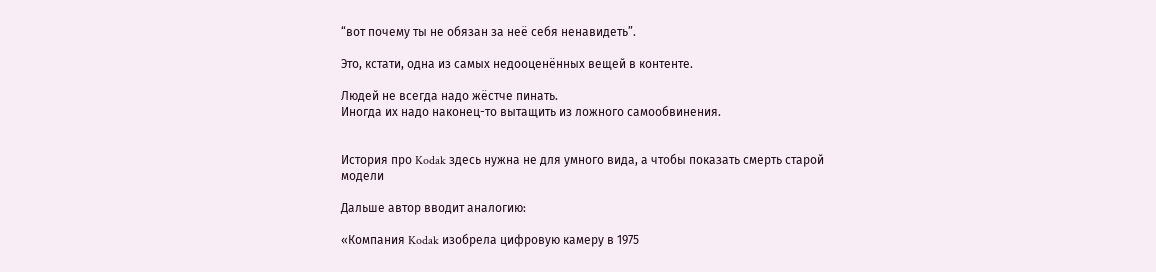“вот почему ты не обязан за неё себя ненавидеть”.

Это, кстати, одна из самых недооценённых вещей в контенте.

Людей не всегда надо жёстче пинать.
Иногда их надо наконец-то вытащить из ложного самообвинения.


История про Kodak здесь нужна не для умного вида, а чтобы показать смерть старой модели

Дальше автор вводит аналогию:

«Компания Kodak изобрела цифровую камеру в 1975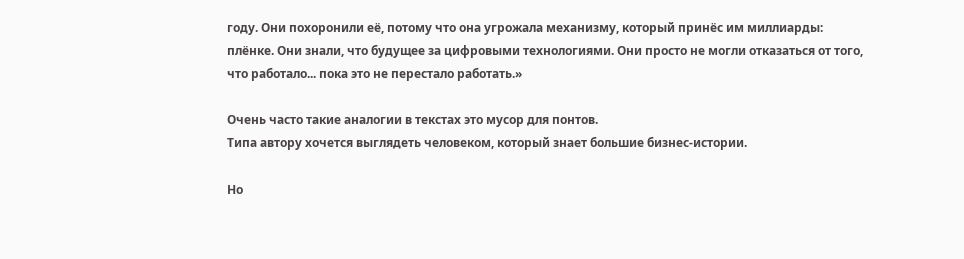году. Они похоронили её, потому что она угрожала механизму, который принёс им миллиарды: плёнке. Они знали, что будущее за цифровыми технологиями. Они просто не могли отказаться от того, что работало... пока это не перестало работать.»

Очень часто такие аналогии в текстах это мусор для понтов.
Типа автору хочется выглядеть человеком, который знает большие бизнес-истории.

Но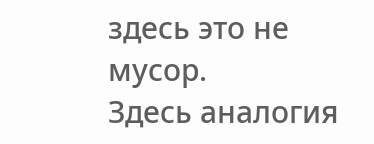здесь это не мусор.
Здесь аналогия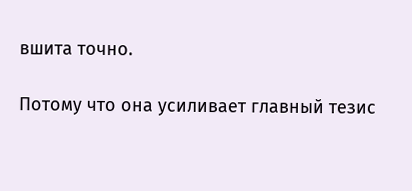вшита точно.

Потому что она усиливает главный тезис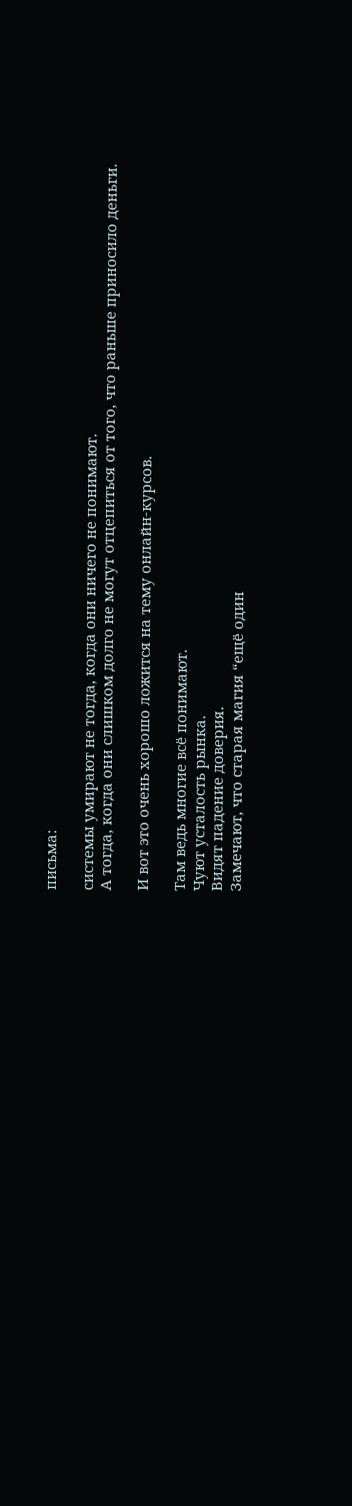письма:

системы умирают не тогда, когда они ничего не понимают.
А тогда, когда они слишком долго не могут отцепиться от того, что раньше приносило деньги.

И вот это очень хорошо ложится на тему онлайн-курсов.

Там ведь многие всё понимают.
Чуют усталость рынка.
Видят падение доверия.
Замечают, что старая магия “ещё один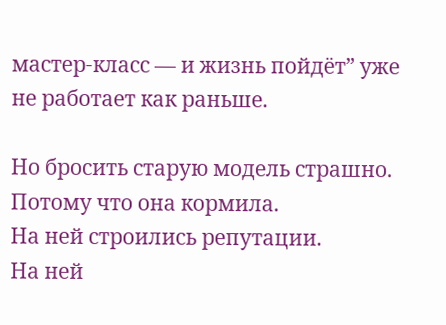мастер-класс — и жизнь пойдёт” уже не работает как раньше.

Но бросить старую модель страшно.
Потому что она кормила.
На ней строились репутации.
На ней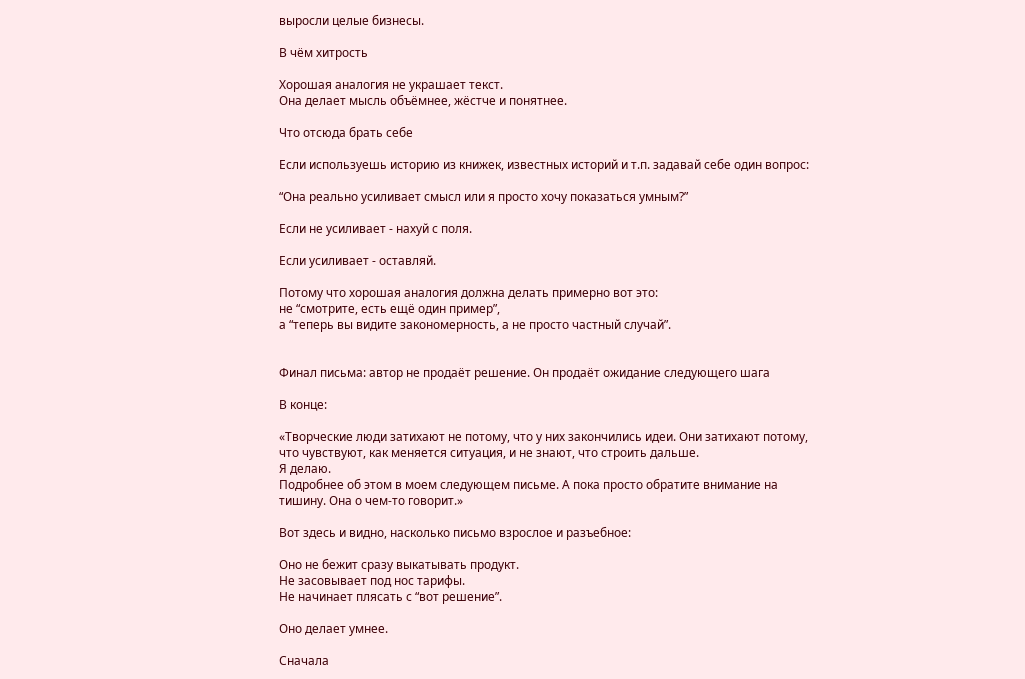выросли целые бизнесы.

В чём хитрость

Хорошая аналогия не украшает текст.
Она делает мысль объёмнее, жёстче и понятнее.

Что отсюда брать себе

Если используешь историю из книжек, известных историй и т.п. задавай себе один вопрос:

“Она реально усиливает смысл или я просто хочу показаться умным?”

Если не усиливает - нахуй с поля.

Если усиливает - оставляй.

Потому что хорошая аналогия должна делать примерно вот это:
не “смотрите, есть ещё один пример”,
а “теперь вы видите закономерность, а не просто частный случай”.


Финал письма: автор не продаёт решение. Он продаёт ожидание следующего шага

В конце:

«Творческие люди затихают не потому, что у них закончились идеи. Они затихают потому, что чувствуют, как меняется ситуация, и не знают, что строить дальше.
Я делаю.
Подробнее об этом в моем следующем письме. А пока просто обратите внимание на тишину. Она о чем-то говорит.»

Вот здесь и видно, насколько письмо взрослое и разъебное:

Оно не бежит сразу выкатывать продукт.
Не засовывает под нос тарифы.
Не начинает плясать с “вот решение”.

Оно делает умнее.

Сначала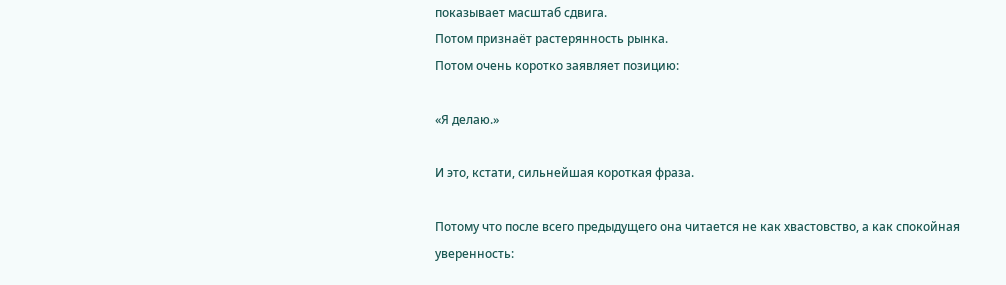показывает масштаб сдвига.
Потом признаёт растерянность рынка.
Потом очень коротко заявляет позицию:

«Я делаю.»

И это, кстати, сильнейшая короткая фраза.

Потому что после всего предыдущего она читается не как хвастовство, а как спокойная уверенность: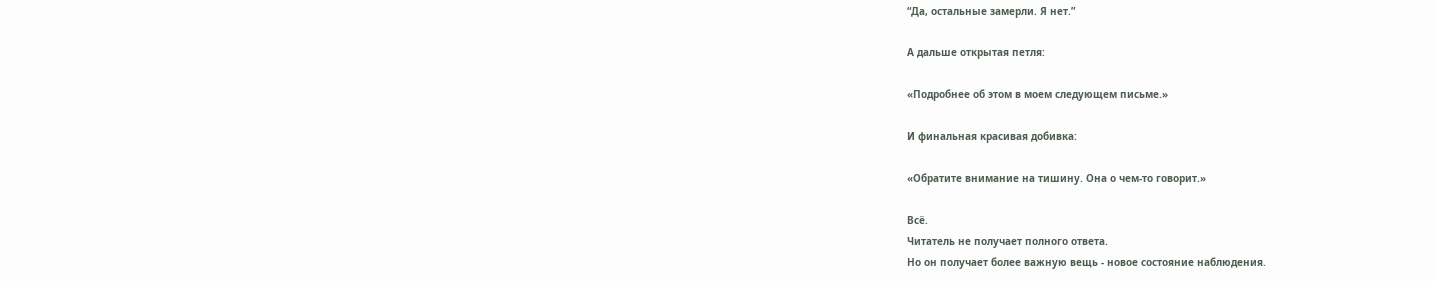“Да, остальные замерли. Я нет.”

А дальше открытая петля:

«Подробнее об этом в моем следующем письме.»

И финальная красивая добивка:

«Обратите внимание на тишину. Она о чем-то говорит.»

Всё.
Читатель не получает полного ответа.
Но он получает более важную вещь - новое состояние наблюдения.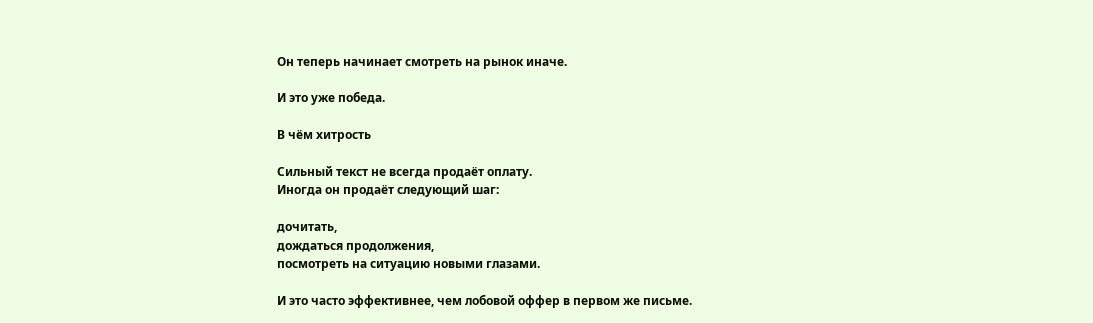Он теперь начинает смотреть на рынок иначе.

И это уже победа.

В чём хитрость

Сильный текст не всегда продаёт оплату.
Иногда он продаёт следующий шаг:

дочитать,
дождаться продолжения,
посмотреть на ситуацию новыми глазами.

И это часто эффективнее, чем лобовой оффер в первом же письме.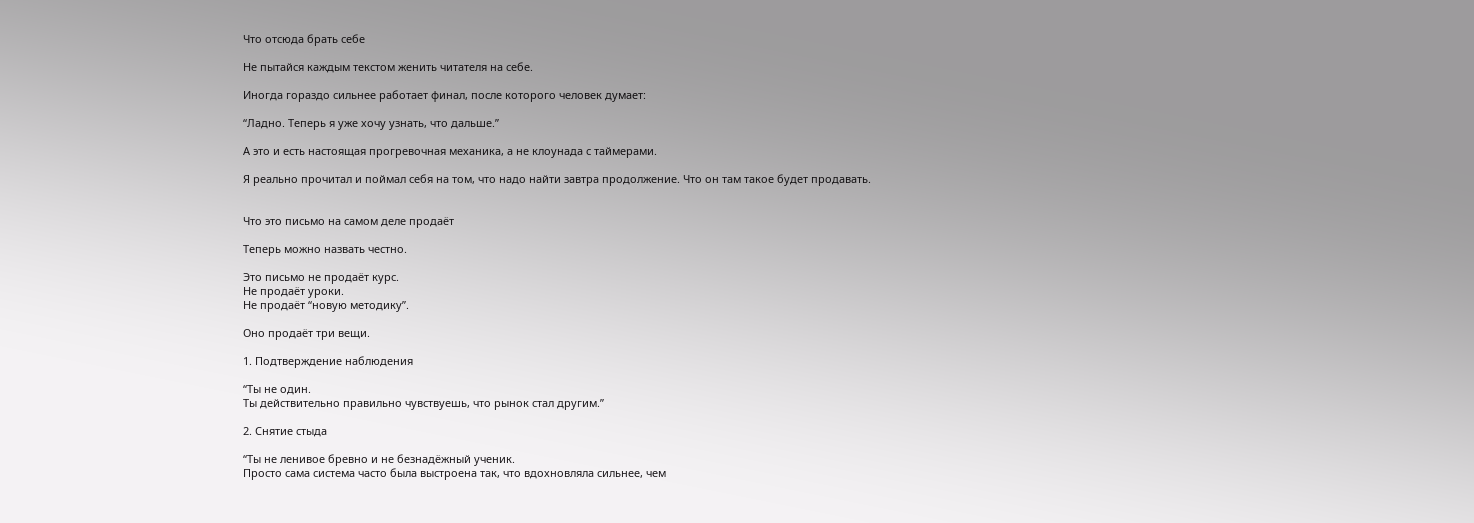Что отсюда брать себе

Не пытайся каждым текстом женить читателя на себе.

Иногда гораздо сильнее работает финал, после которого человек думает:

“Ладно. Теперь я уже хочу узнать, что дальше.”

А это и есть настоящая прогревочная механика, а не клоунада с таймерами.

Я реально прочитал и поймал себя на том, что надо найти завтра продолжение. Что он там такое будет продавать.


Что это письмо на самом деле продаёт

Теперь можно назвать честно.

Это письмо не продаёт курс.
Не продаёт уроки.
Не продаёт “новую методику”.

Оно продаёт три вещи.

1. Подтверждение наблюдения

“Ты не один.
Ты действительно правильно чувствуешь, что рынок стал другим.”

2. Снятие стыда

“Ты не ленивое бревно и не безнадёжный ученик.
Просто сама система часто была выстроена так, что вдохновляла сильнее, чем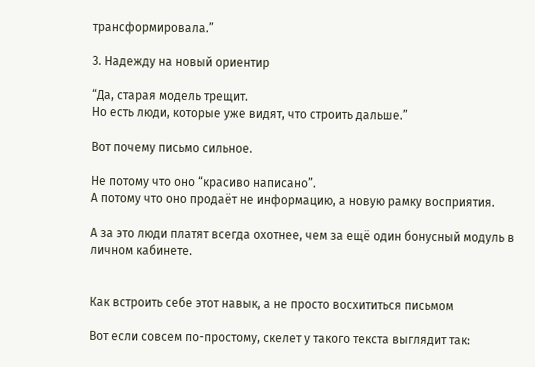трансформировала.”

3. Надежду на новый ориентир

“Да, старая модель трещит.
Но есть люди, которые уже видят, что строить дальше.”

Вот почему письмо сильное.

Не потому что оно “красиво написано”.
А потому что оно продаёт не информацию, а новую рамку восприятия.

А за это люди платят всегда охотнее, чем за ещё один бонусный модуль в личном кабинете.


Как встроить себе этот навык, а не просто восхититься письмом

Вот если совсем по-простому, скелет у такого текста выглядит так: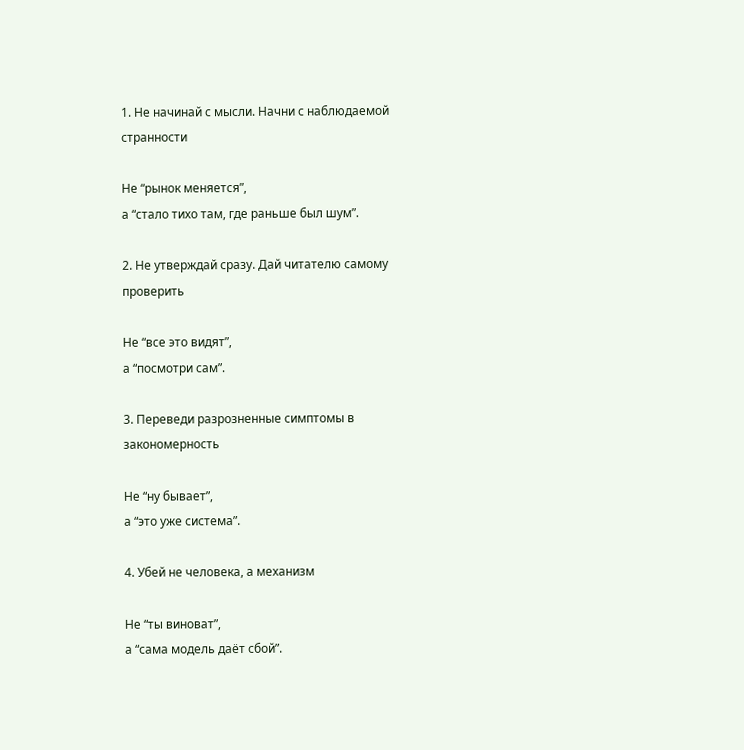1. Не начинай с мысли. Начни с наблюдаемой странности

Не “рынок меняется”,
а “стало тихо там, где раньше был шум”.

2. Не утверждай сразу. Дай читателю самому проверить

Не “все это видят”,
а “посмотри сам”.

3. Переведи разрозненные симптомы в закономерность

Не “ну бывает”,
а “это уже система”.

4. Убей не человека, а механизм

Не “ты виноват”,
а “сама модель даёт сбой”.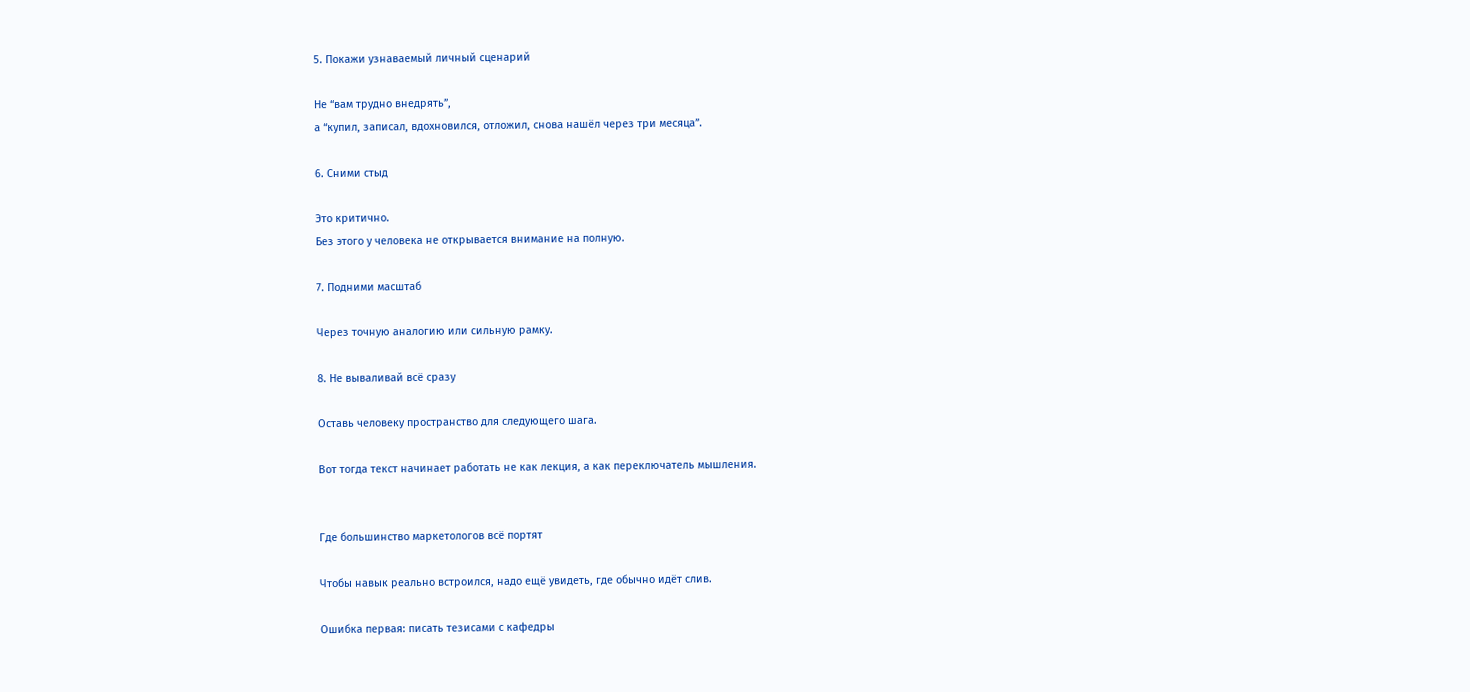5. Покажи узнаваемый личный сценарий

Не “вам трудно внедрять”,
а “купил, записал, вдохновился, отложил, снова нашёл через три месяца”.

6. Сними стыд

Это критично.
Без этого у человека не открывается внимание на полную.

7. Подними масштаб

Через точную аналогию или сильную рамку.

8. Не вываливай всё сразу

Оставь человеку пространство для следующего шага.

Вот тогда текст начинает работать не как лекция, а как переключатель мышления.


Где большинство маркетологов всё портят

Чтобы навык реально встроился, надо ещё увидеть, где обычно идёт слив.

Ошибка первая: писать тезисами с кафедры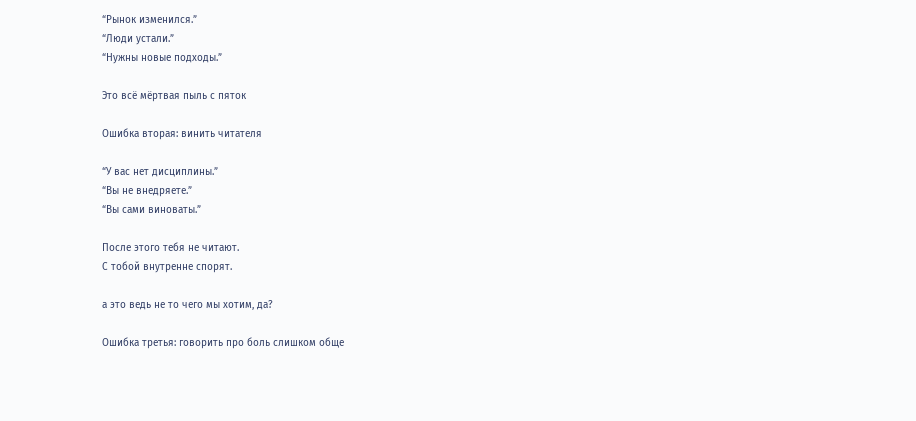“Рынок изменился.”
“Люди устали.”
“Нужны новые подходы.”

Это всё мёртвая пыль с пяток

Ошибка вторая: винить читателя

“У вас нет дисциплины.”
“Вы не внедряете.”
“Вы сами виноваты.”

После этого тебя не читают.
С тобой внутренне спорят.

а это ведь не то чего мы хотим, да?

Ошибка третья: говорить про боль слишком обще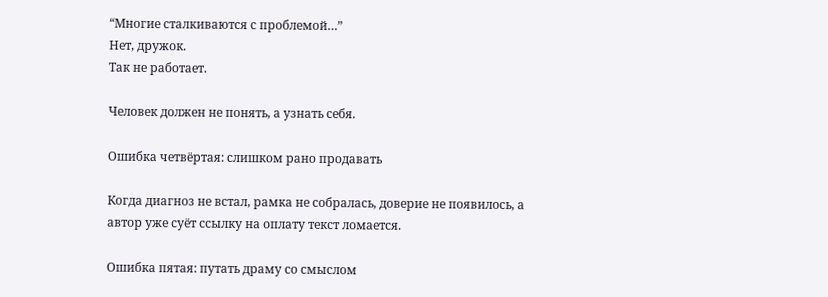“Многие сталкиваются с проблемой…”
Нет, дружок.
Так не работает.

Человек должен не понять, а узнать себя.

Ошибка четвёртая: слишком рано продавать

Когда диагноз не встал, рамка не собралась, доверие не появилось, а автор уже суёт ссылку на оплату текст ломается.

Ошибка пятая: путать драму со смыслом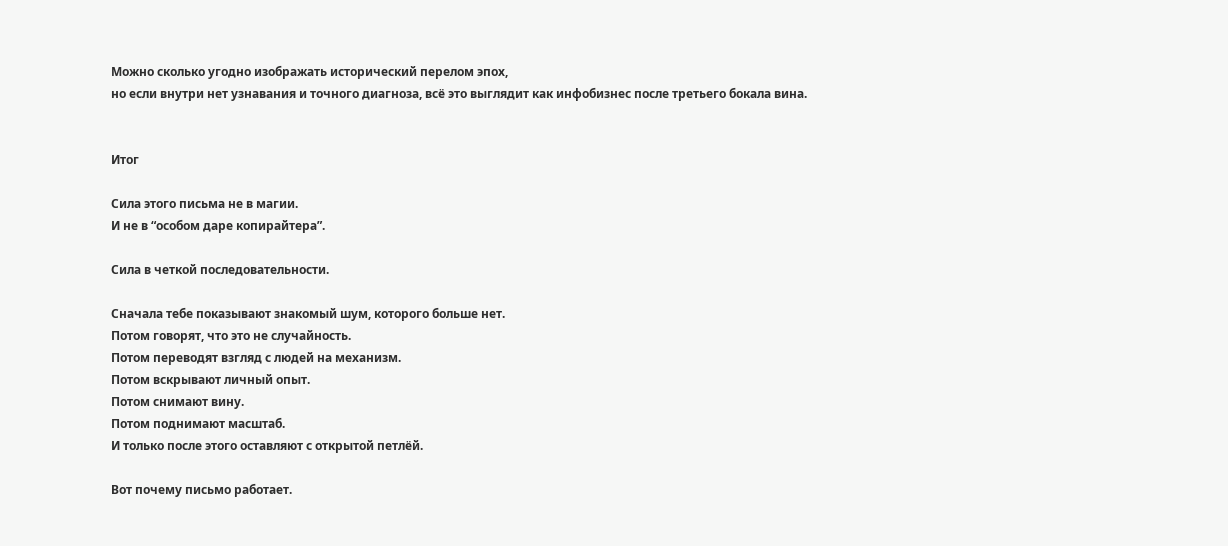Можно сколько угодно изображать исторический перелом эпох,
но если внутри нет узнавания и точного диагноза, всё это выглядит как инфобизнес после третьего бокала вина.


Итог

Сила этого письма не в магии.
И не в “особом даре копирайтера”.

Сила в четкой последовательности.

Сначала тебе показывают знакомый шум, которого больше нет.
Потом говорят, что это не случайность.
Потом переводят взгляд с людей на механизм.
Потом вскрывают личный опыт.
Потом снимают вину.
Потом поднимают масштаб.
И только после этого оставляют с открытой петлёй.

Вот почему письмо работает.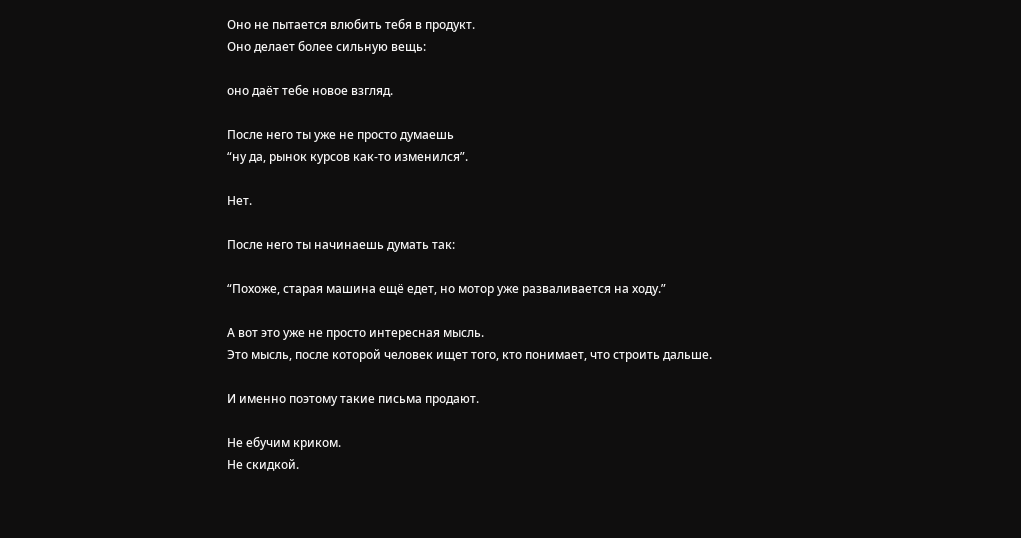Оно не пытается влюбить тебя в продукт.
Оно делает более сильную вещь:

оно даёт тебе новое взгляд.

После него ты уже не просто думаешь
“ну да, рынок курсов как-то изменился”.

Нет.

После него ты начинаешь думать так:

“Похоже, старая машина ещё едет, но мотор уже разваливается на ходу.”

А вот это уже не просто интересная мысль.
Это мысль, после которой человек ищет того, кто понимает, что строить дальше.

И именно поэтому такие письма продают.

Не ебучим криком.
Не скидкой.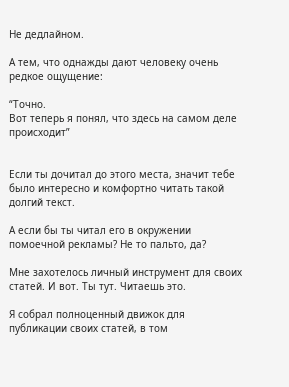Не дедлайном.

А тем, что однажды дают человеку очень редкое ощущение:

“Точно.
Вот теперь я понял, что здесь на самом деле происходит”


Если ты дочитал до этого места, значит тебе было интересно и комфортно читать такой долгий текст.

А если бы ты читал его в окружении помоечной рекламы? Не то пальто, да?

Мне захотелось личный инструмент для своих статей. И вот. Ты тут. Читаешь это.

Я собрал полноценный движок для публикации своих статей, в том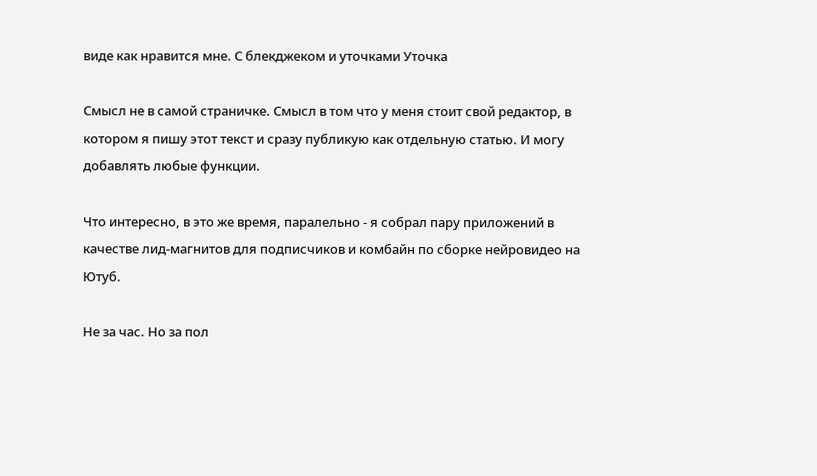виде как нравится мне. С блекджеком и уточками Уточка

Смысл не в самой страничке. Смысл в том что у меня стоит свой редактор, в котором я пишу этот текст и сразу публикую как отдельную статью. И могу добавлять любые функции.

Что интересно, в это же время, паралельно - я собрал пару приложений в качестве лид-магнитов для подписчиков и комбайн по сборке нейровидео на Ютуб.

Не за час. Но за пол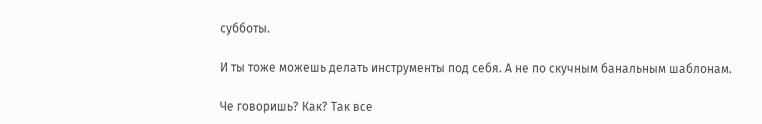субботы.

И ты тоже можешь делать инструменты под себя. А не по скучным банальным шаблонам.

Че говоришь? Как? Так все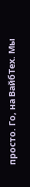просто. Го, на ВайбТех. Мы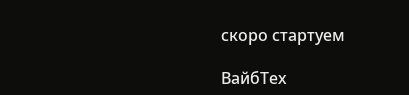скоро стартуем

ВайбТех